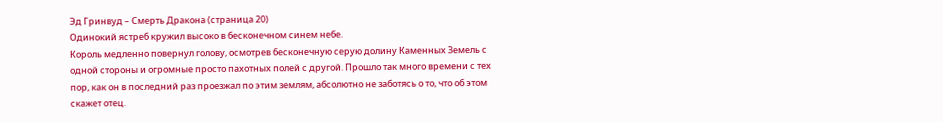Эд Гринвуд – Смерть Дракона (страница 20)
Одинокий ястреб кружил высоко в бесконечном синем небе.
Король медленно повернул голову, осмотрев бесконечную серую долину Каменных Земель с одной стороны и огромные просто пахотных полей с другой. Прошло так много времени с тех пор, как он в последний раз проезжал по этим землям, абсолютно не заботясь о то, что об этом скажет отец.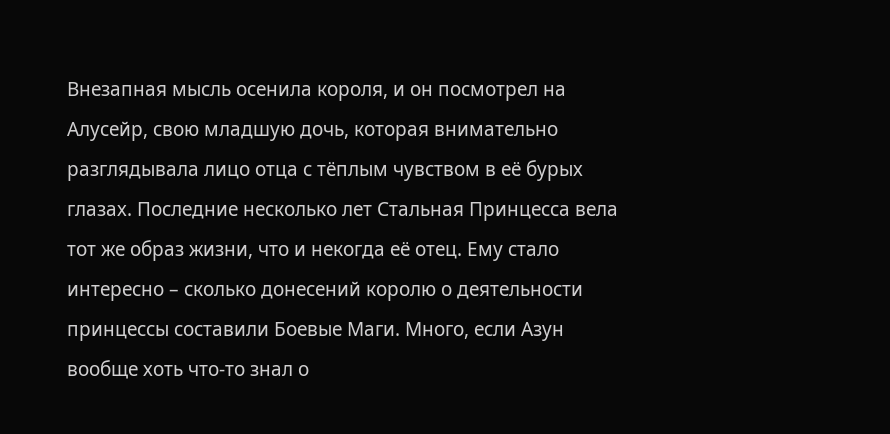Внезапная мысль осенила короля, и он посмотрел на Алусейр, свою младшую дочь, которая внимательно разглядывала лицо отца с тёплым чувством в её бурых глазах. Последние несколько лет Стальная Принцесса вела тот же образ жизни, что и некогда её отец. Ему стало интересно – сколько донесений королю о деятельности принцессы составили Боевые Маги. Много, если Азун вообще хоть что-то знал о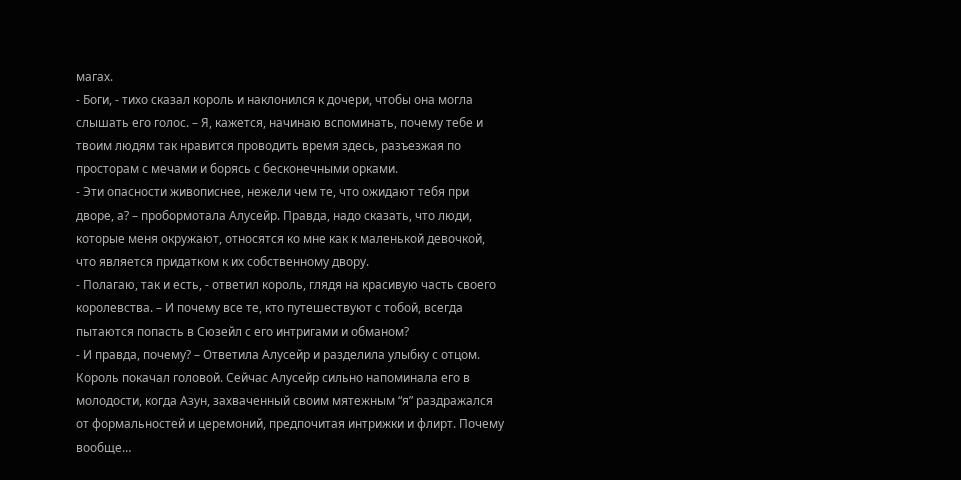магах.
- Боги, - тихо сказал король и наклонился к дочери, чтобы она могла слышать его голос. – Я, кажется, начинаю вспоминать, почему тебе и твоим людям так нравится проводить время здесь, разъезжая по просторам с мечами и борясь с бесконечными орками.
- Эти опасности живописнее, нежели чем те, что ожидают тебя при дворе, а? – пробормотала Алусейр. Правда, надо сказать, что люди, которые меня окружают, относятся ко мне как к маленькой девочкой, что является придатком к их собственному двору.
- Полагаю, так и есть, - ответил король, глядя на красивую часть своего королевства. – И почему все те, кто путешествуют с тобой, всегда пытаются попасть в Сюзейл с его интригами и обманом?
- И правда, почему? – Ответила Алусейр и разделила улыбку с отцом.
Король покачал головой. Сейчас Алусейр сильно напоминала его в молодости, когда Азун, захваченный своим мятежным “я” раздражался от формальностей и церемоний, предпочитая интрижки и флирт. Почему вообще…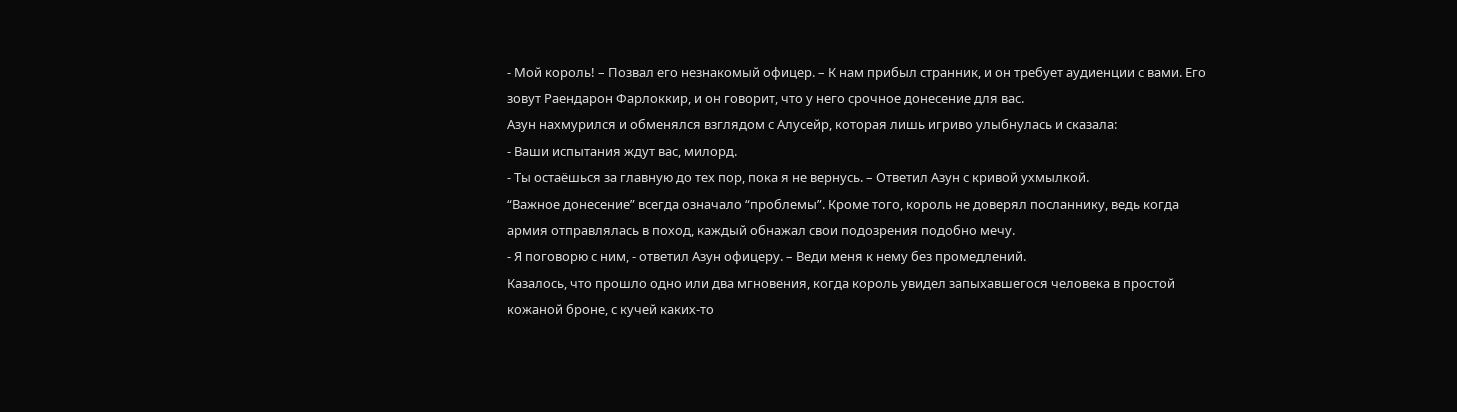- Мой король! – Позвал его незнакомый офицер. – К нам прибыл странник, и он требует аудиенции с вами. Его зовут Раендарон Фарлоккир, и он говорит, что у него срочное донесение для вас.
Азун нахмурился и обменялся взглядом с Алусейр, которая лишь игриво улыбнулась и сказала:
- Ваши испытания ждут вас, милорд.
- Ты остаёшься за главную до тех пор, пока я не вернусь. – Ответил Азун с кривой ухмылкой.
“Важное донесение” всегда означало “проблемы”. Кроме того, король не доверял посланнику, ведь когда армия отправлялась в поход, каждый обнажал свои подозрения подобно мечу.
- Я поговорю с ним, - ответил Азун офицеру. – Веди меня к нему без промедлений.
Казалось, что прошло одно или два мгновения, когда король увидел запыхавшегося человека в простой кожаной броне, с кучей каких-то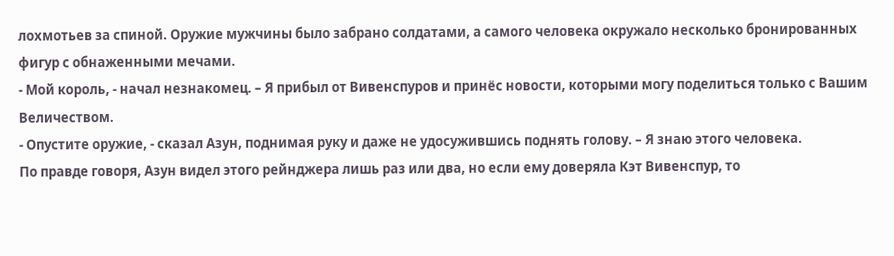лохмотьев за спиной. Оружие мужчины было забрано солдатами, а самого человека окружало несколько бронированных фигур с обнаженными мечами.
- Мой король, - начал незнакомец. – Я прибыл от Вивенспуров и принёс новости, которыми могу поделиться только с Вашим Величеством.
- Опустите оружие, - сказал Азун, поднимая руку и даже не удосужившись поднять голову. – Я знаю этого человека.
По правде говоря, Азун видел этого рейнджера лишь раз или два, но если ему доверяла Кэт Вивенспур, то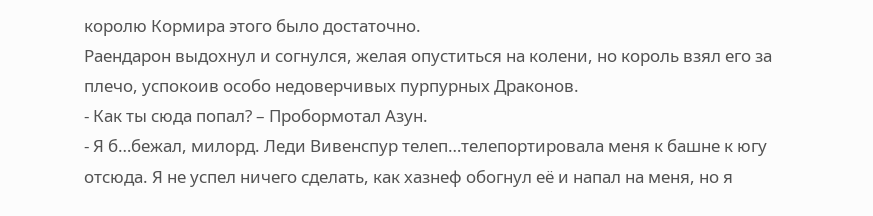королю Кормира этого было достаточно.
Раендарон выдохнул и согнулся, желая опуститься на колени, но король взял его за плечо, успокоив особо недоверчивых пурпурных Драконов.
- Как ты сюда попал? – Пробормотал Азун.
- Я б…бежал, милорд. Леди Вивенспур телеп…телепортировала меня к башне к югу отсюда. Я не успел ничего сделать, как хазнеф обогнул её и напал на меня, но я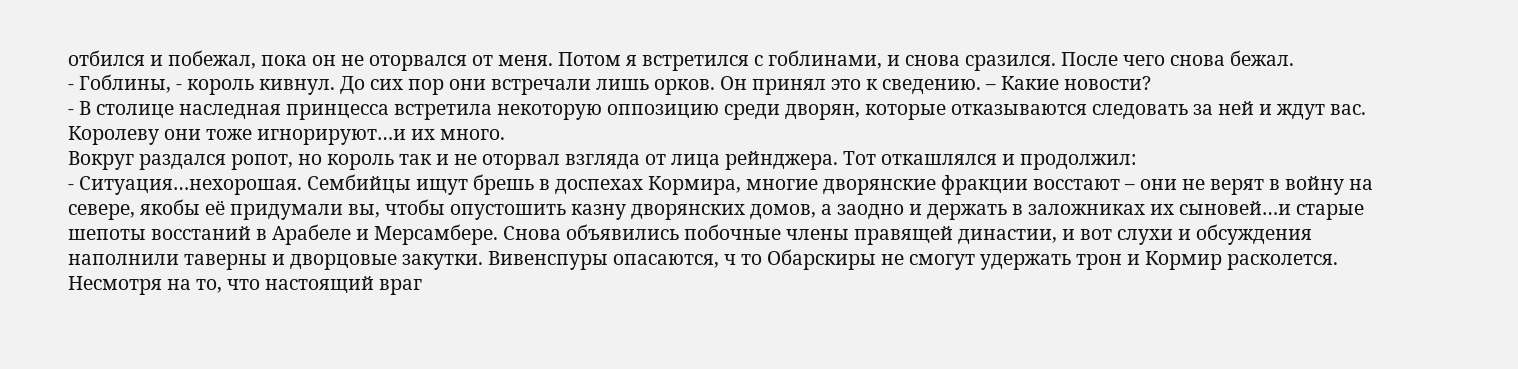отбился и побежал, пока он не оторвался от меня. Потом я встретился с гоблинами, и снова сразился. После чего снова бежал.
- Гоблины, - король кивнул. До сих пор они встречали лишь орков. Он принял это к сведению. – Какие новости?
- В столице наследная принцесса встретила некоторую оппозицию среди дворян, которые отказываются следовать за ней и ждут вас. Королеву они тоже игнорируют…и их много.
Вокруг раздался ропот, но король так и не оторвал взгляда от лица рейнджера. Тот откашлялся и продолжил:
- Ситуация…нехорошая. Сембийцы ищут брешь в доспехах Кормира, многие дворянские фракции восстают – они не верят в войну на севере, якобы её придумали вы, чтобы опустошить казну дворянских домов, а заодно и держать в заложниках их сыновей…и старые шепоты восстаний в Арабеле и Мерсамбере. Снова объявились побочные члены правящей династии, и вот слухи и обсуждения наполнили таверны и дворцовые закутки. Вивенспуры опасаются, ч то Обарскиры не смогут удержать трон и Кормир расколется. Несмотря на то, что настоящий враг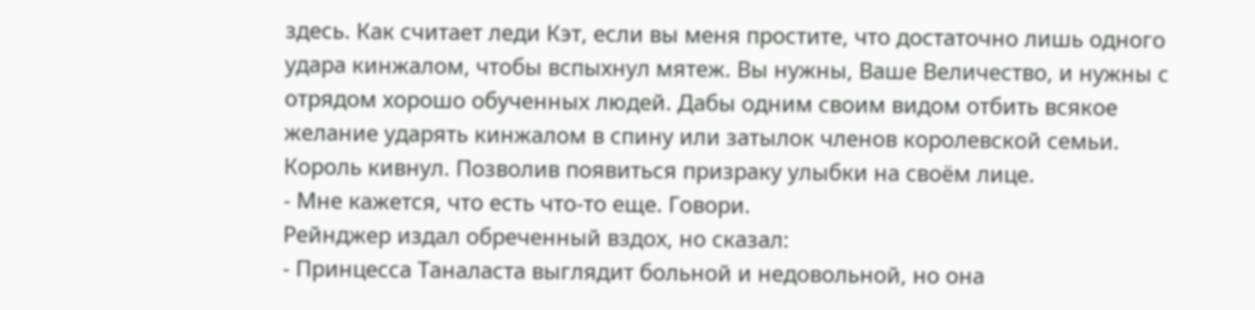здесь. Как считает леди Кэт, если вы меня простите, что достаточно лишь одного удара кинжалом, чтобы вспыхнул мятеж. Вы нужны, Ваше Величество, и нужны с отрядом хорошо обученных людей. Дабы одним своим видом отбить всякое желание ударять кинжалом в спину или затылок членов королевской семьи.
Король кивнул. Позволив появиться призраку улыбки на своём лице.
- Мне кажется, что есть что-то еще. Говори.
Рейнджер издал обреченный вздох, но сказал:
- Принцесса Таналаста выглядит больной и недовольной, но она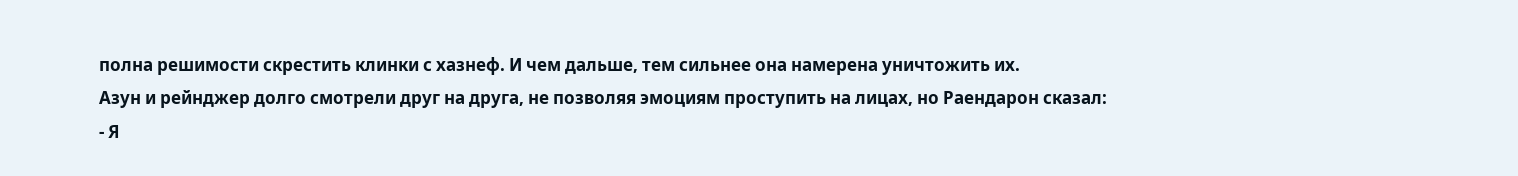полна решимости скрестить клинки с хазнеф. И чем дальше, тем сильнее она намерена уничтожить их.
Азун и рейнджер долго смотрели друг на друга, не позволяя эмоциям проступить на лицах, но Раендарон сказал:
- Я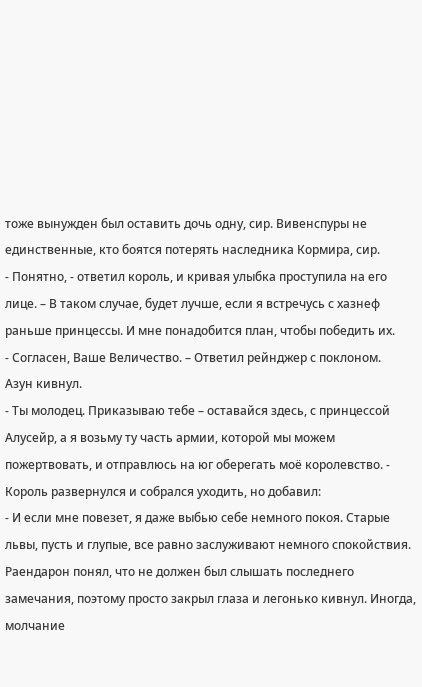тоже вынужден был оставить дочь одну, сир. Вивенспуры не единственные, кто боятся потерять наследника Кормира, сир.
- Понятно, - ответил король, и кривая улыбка проступила на его лице. – В таком случае, будет лучше, если я встречусь с хазнеф раньше принцессы. И мне понадобится план, чтобы победить их.
- Согласен, Ваше Величество. – Ответил рейнджер с поклоном.
Азун кивнул.
- Ты молодец. Приказываю тебе – оставайся здесь, с принцессой Алусейр, а я возьму ту часть армии, которой мы можем пожертвовать, и отправлюсь на юг оберегать моё королевство. - Король развернулся и собрался уходить, но добавил:
- И если мне повезет, я даже выбью себе немного покоя. Старые львы, пусть и глупые, все равно заслуживают немного спокойствия.
Раендарон понял, что не должен был слышать последнего замечания, поэтому просто закрыл глаза и легонько кивнул. Иногда, молчание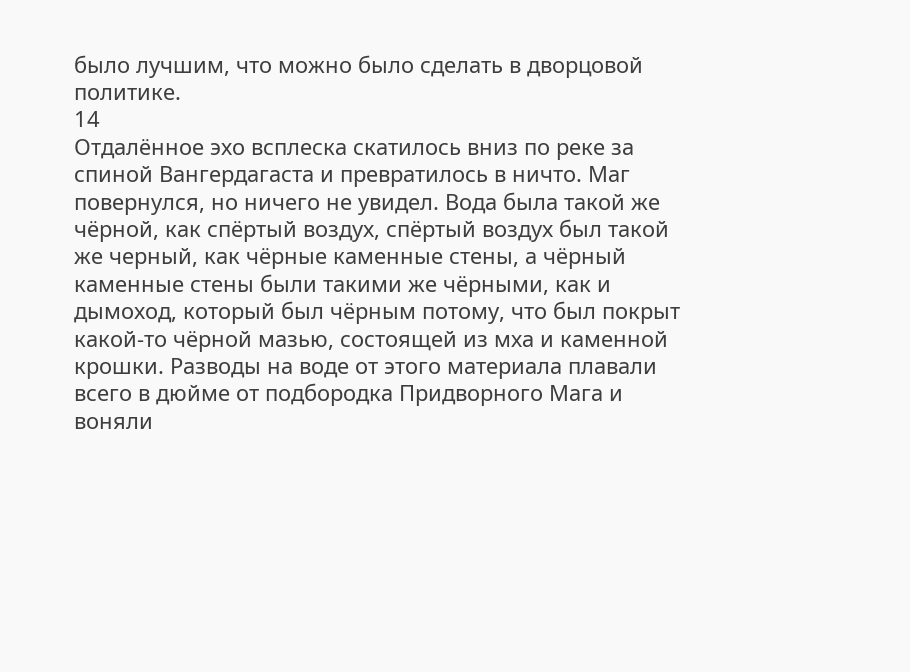было лучшим, что можно было сделать в дворцовой политике.
14
Отдалённое эхо всплеска скатилось вниз по реке за спиной Вангердагаста и превратилось в ничто. Маг повернулся, но ничего не увидел. Вода была такой же чёрной, как спёртый воздух, спёртый воздух был такой же черный, как чёрные каменные стены, а чёрный каменные стены были такими же чёрными, как и дымоход, который был чёрным потому, что был покрыт какой-то чёрной мазью, состоящей из мха и каменной крошки. Разводы на воде от этого материала плавали всего в дюйме от подбородка Придворного Мага и воняли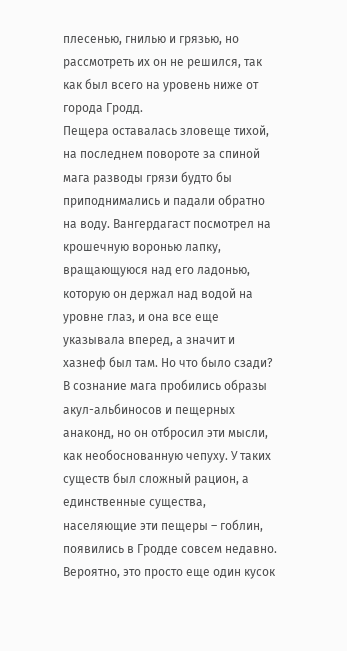плесенью, гнилью и грязью, но рассмотреть их он не решился, так как был всего на уровень ниже от города Гродд.
Пещера оставалась зловеще тихой, на последнем повороте за спиной мага разводы грязи будто бы приподнимались и падали обратно на воду. Вангердагаст посмотрел на крошечную воронью лапку, вращающуюся над его ладонью, которую он держал над водой на уровне глаз, и она все еще указывала вперед, а значит и хазнеф был там. Но что было сзади?
В сознание мага пробились образы акул-альбиносов и пещерных анаконд, но он отбросил эти мысли, как необоснованную чепуху. У таких существ был сложный рацион, а единственные существа, населяющие эти пещеры – гоблин, появились в Гродде совсем недавно. Вероятно, это просто еще один кусок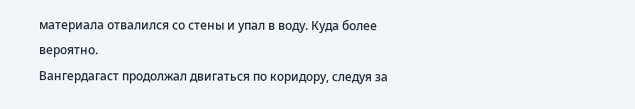материала отвалился со стены и упал в воду. Куда более вероятно.
Вангердагаст продолжал двигаться по коридору, следуя за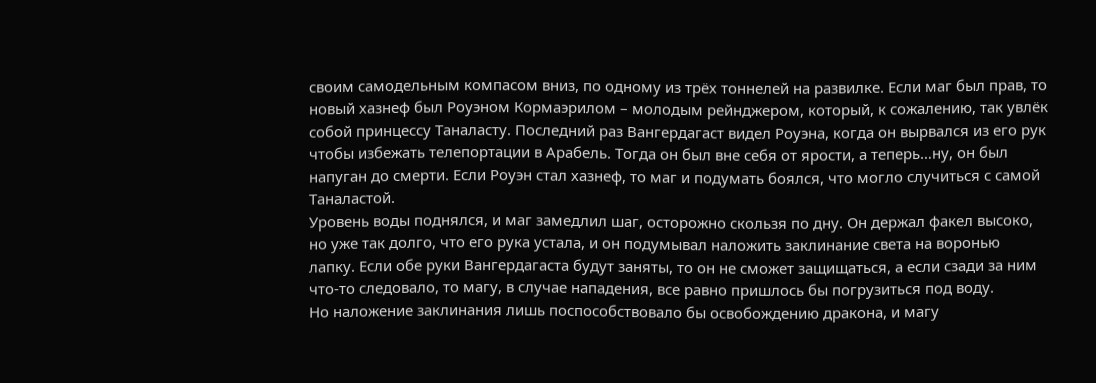своим самодельным компасом вниз, по одному из трёх тоннелей на развилке. Если маг был прав, то новый хазнеф был Роуэном Кормаэрилом – молодым рейнджером, который, к сожалению, так увлёк собой принцессу Таналасту. Последний раз Вангердагаст видел Роуэна, когда он вырвался из его рук чтобы избежать телепортации в Арабель. Тогда он был вне себя от ярости, а теперь…ну, он был напуган до смерти. Если Роуэн стал хазнеф, то маг и подумать боялся, что могло случиться с самой Таналастой.
Уровень воды поднялся, и маг замедлил шаг, осторожно скользя по дну. Он держал факел высоко, но уже так долго, что его рука устала, и он подумывал наложить заклинание света на воронью лапку. Если обе руки Вангердагаста будут заняты, то он не сможет защищаться, а если сзади за ним что-то следовало, то магу, в случае нападения, все равно пришлось бы погрузиться под воду.
Но наложение заклинания лишь поспособствовало бы освобождению дракона, и магу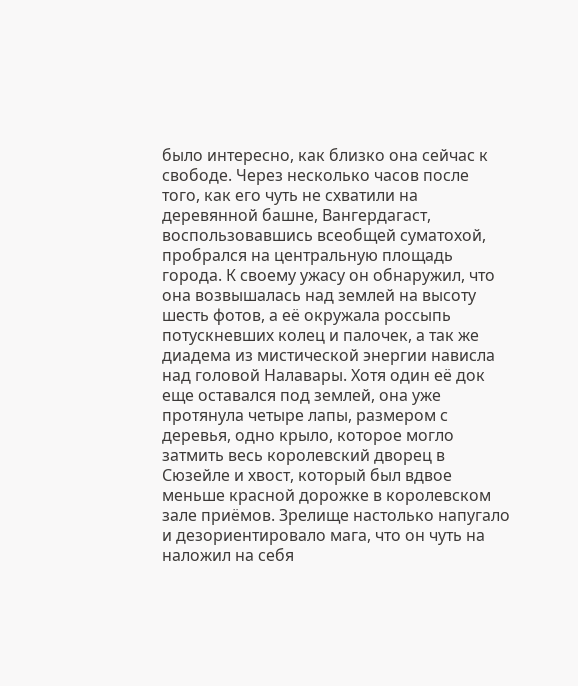было интересно, как близко она сейчас к свободе. Через несколько часов после того, как его чуть не схватили на деревянной башне, Вангердагаст, воспользовавшись всеобщей суматохой, пробрался на центральную площадь города. К своему ужасу он обнаружил, что она возвышалась над землей на высоту шесть фотов, а её окружала россыпь потускневших колец и палочек, а так же диадема из мистической энергии нависла над головой Налавары. Хотя один её док еще оставался под землей, она уже протянула четыре лапы, размером с деревья, одно крыло, которое могло затмить весь королевский дворец в Сюзейле и хвост, который был вдвое меньше красной дорожке в королевском зале приёмов. Зрелище настолько напугало и дезориентировало мага, что он чуть на наложил на себя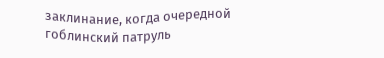заклинание, когда очередной гоблинский патруль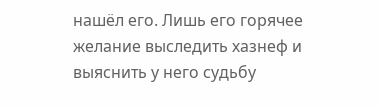нашёл его. Лишь его горячее желание выследить хазнеф и выяснить у него судьбу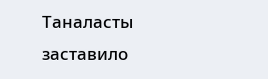Таналасты заставило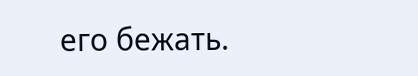его бежать.